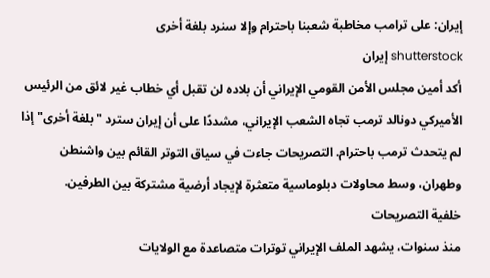إيران: على ترامب مخاطبة شعبنا باحترام وإلا سنرد بلغة أخرى
shutterstock إيران
أكد أمين مجلس الأمن القومي الإيراني أن بلاده لن تقبل أي خطاب غير لائق من الرئيس الأميركي دونالد ترمب تجاه الشعب الإيراني، مشددًا على أن إيران سترد "بلغة أخرى" إذا لم يتحدث ترمب باحترام. التصريحات جاءت في سياق التوتر القائم بين واشنطن وطهران، وسط محاولات دبلوماسية متعثرة لإيجاد أرضية مشتركة بين الطرفين.
خلفية التصريحات
منذ سنوات، يشهد الملف الإيراني توترات متصاعدة مع الولايات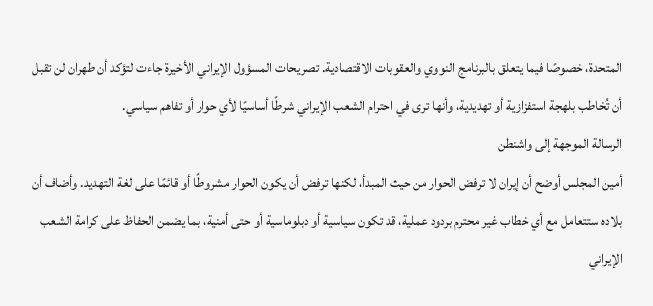المتحدة، خصوصًا فيما يتعلق بالبرنامج النووي والعقوبات الاقتصادية. تصريحات المسؤول الإيراني الأخيرة جاءت لتؤكد أن طهران لن تقبل أن تُخاطب بلهجة استفزازية أو تهديدية، وأنها ترى في احترام الشعب الإيراني شرطًا أساسيًا لأي حوار أو تفاهم سياسي.
الرسالة الموجهة إلى واشنطن
أمين المجلس أوضح أن إيران لا ترفض الحوار من حيث المبدأ، لكنها ترفض أن يكون الحوار مشروطًا أو قائمًا على لغة التهديد. وأضاف أن بلاده ستتعامل مع أي خطاب غير محترم بردود عملية، قد تكون سياسية أو دبلوماسية أو حتى أمنية، بما يضمن الحفاظ على كرامة الشعب الإيراني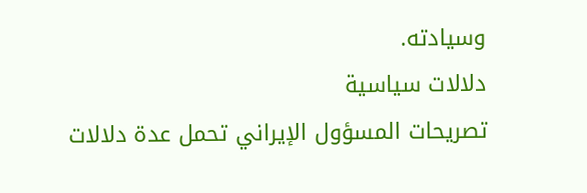وسيادته.
دلالات سياسية
تصريحات المسؤول الإيراني تحمل عدة دلالات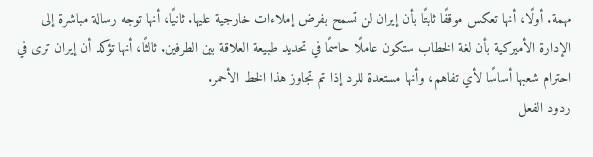مهمة. أولًا، أنها تعكس موقفًا ثابتًا بأن إيران لن تسمح بفرض إملاءات خارجية عليها. ثانيًا، أنها توجه رسالة مباشرة إلى الإدارة الأميركية بأن لغة الخطاب ستكون عاملًا حاسمًا في تحديد طبيعة العلاقة بين الطرفين. ثالثًا، أنها تؤكد أن إيران ترى في احترام شعبها أساسًا لأي تفاهم، وأنها مستعدة للرد إذا تم تجاوز هذا الخط الأحمر.
ردود الفعل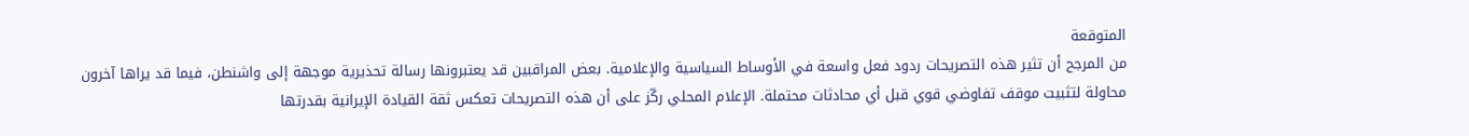المتوقعة
من المرجح أن تثير هذه التصريحات ردود فعل واسعة في الأوساط السياسية والإعلامية. بعض المراقبين قد يعتبرونها رسالة تحذيرية موجهة إلى واشنطن، فيما قد يراها آخرون محاولة لتثبيت موقف تفاوضي قوي قبل أي محادثات محتملة. الإعلام المحلي ركّز على أن هذه التصريحات تعكس ثقة القيادة الإيرانية بقدرتها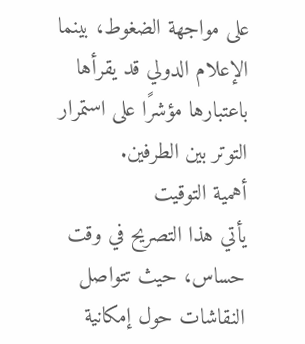على مواجهة الضغوط، بينما الإعلام الدولي قد يقرأها باعتبارها مؤشرًا على استمرار التوتر بين الطرفين.
أهمية التوقيت
يأتي هذا التصريح في وقت حساس، حيث تتواصل النقاشات حول إمكانية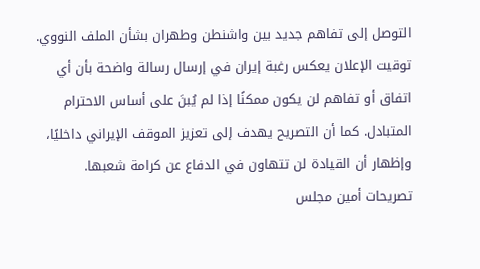التوصل إلى تفاهم جديد بين واشنطن وطهران بشأن الملف النووي. توقيت الإعلان يعكس رغبة إيران في إرسال رسالة واضحة بأن أي اتفاق أو تفاهم لن يكون ممكنًا إذا لم يُبنَ على أساس الاحترام المتبادل. كما أن التصريح يهدف إلى تعزيز الموقف الإيراني داخليًا، وإظهار أن القيادة لن تتهاون في الدفاع عن كرامة شعبها.
تصريحات أمين مجلس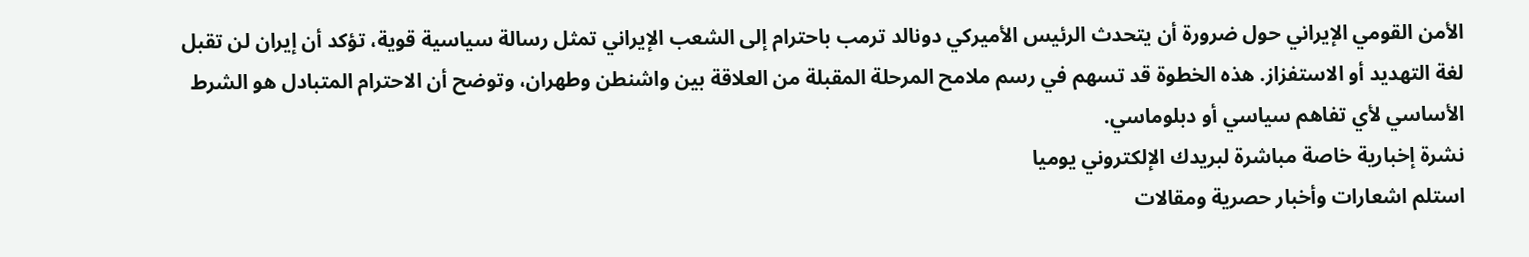الأمن القومي الإيراني حول ضرورة أن يتحدث الرئيس الأميركي دونالد ترمب باحترام إلى الشعب الإيراني تمثل رسالة سياسية قوية، تؤكد أن إيران لن تقبل لغة التهديد أو الاستفزاز. هذه الخطوة قد تسهم في رسم ملامح المرحلة المقبلة من العلاقة بين واشنطن وطهران، وتوضح أن الاحترام المتبادل هو الشرط الأساسي لأي تفاهم سياسي أو دبلوماسي.
نشرة إخبارية خاصة مباشرة لبريدك الإلكتروني يوميا
استلم اشعارات وأخبار حصرية ومقالات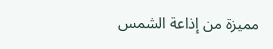مميزة من إذاعة الشمس